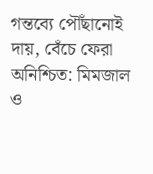গন্তব্যে পৌঁছানোই দায়, বেঁচে ফেরা অনিশ্চিত: মিমজাল ও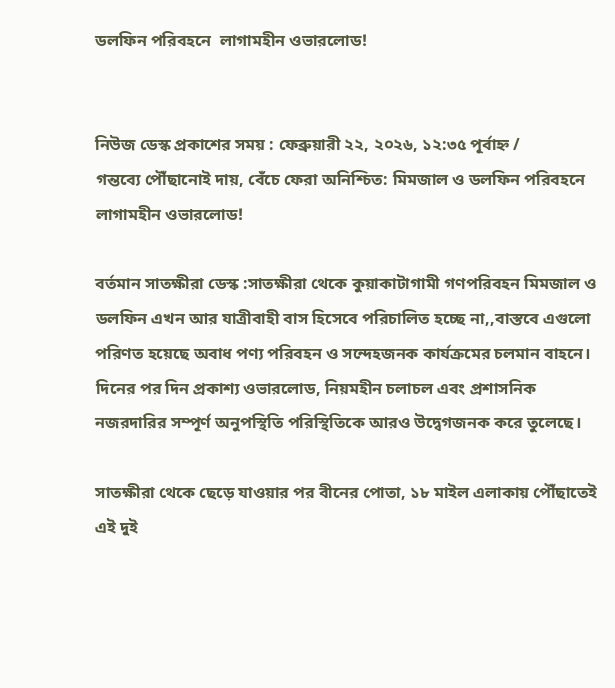ডলফিন পরিবহনে  লাগামহীন ওভারলোড!


নিউজ ডেস্ক প্রকাশের সময় : ফেব্রুয়ারী ২২, ২০২৬, ১২:৩৫ পূর্বাহ্ন /
গন্তব্যে পৌঁছানোই দায়, বেঁচে ফেরা অনিশ্চিত: মিমজাল ও ডলফিন পরিবহনে  লাগামহীন ওভারলোড!

বর্তমান সাতক্ষীরা ডেস্ক :সাতক্ষীরা থেকে কুয়াকাটাগামী গণপরিবহন মিমজাল ও ডলফিন এখন আর যাত্রীবাহী বাস হিসেবে পরিচালিত হচ্ছে না,,বাস্তবে এগুলো পরিণত হয়েছে অবাধ পণ্য পরিবহন ও সন্দেহজনক কার্যক্রমের চলমান বাহনে। দিনের পর দিন প্রকাশ্য ওভারলোড, নিয়মহীন চলাচল এবং প্রশাসনিক নজরদারির সম্পূর্ণ অনুপস্থিতি পরিস্থিতিকে আরও উদ্বেগজনক করে তুলেছে।

সাতক্ষীরা থেকে ছেড়ে যাওয়ার পর বীনের পোতা, ১৮ মাইল এলাকায় পৌঁছাতেই এই দুই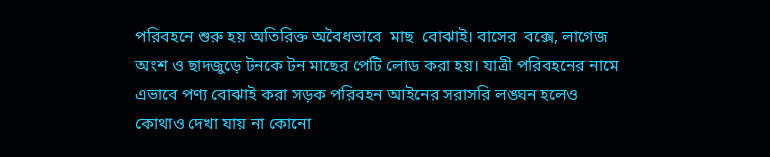পরিবহনে শুরু হয় অতিরিক্ত অবৈধভাবে  মাছ  বোঝাই। বাসের  বক্সে, লাগেজ অংশ ও ছাদজুড়ে টনকে টন মাছের পেটি লোড করা হয়। যাত্রী পরিবহনের নামে এভাবে পণ্য বোঝাই করা সড়ক পরিবহন আইনের সরাসরি লঙ্ঘন হলেও কোথাও দেখা যায় না কোনো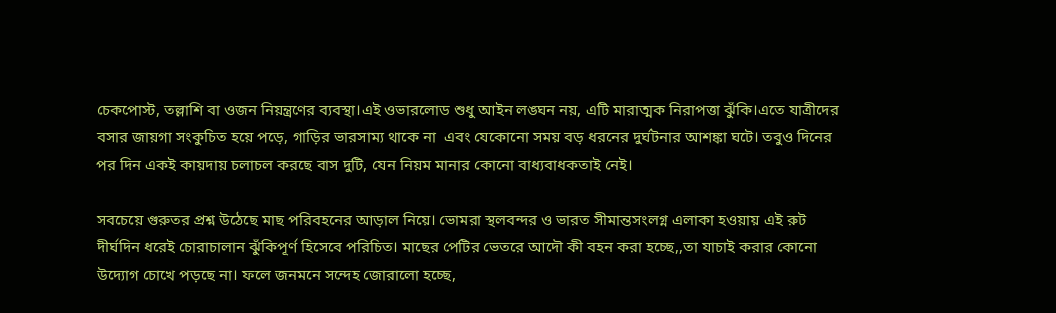চেকপোস্ট, তল্লাশি বা ওজন নিয়ন্ত্রণের ব্যবস্থা।এই ওভারলোড শুধু আইন লঙ্ঘন নয়, এটি মারাত্মক নিরাপত্তা ঝুঁকি।এতে যাত্রীদের বসার জায়গা সংকুচিত হয়ে পড়ে, গাড়ির ভারসাম্য থাকে না  এবং যেকোনো সময় বড় ধরনের দুর্ঘটনার আশঙ্কা ঘটে। তবুও দিনের পর দিন একই কায়দায় চলাচল করছে বাস দুটি, যেন নিয়ম মানার কোনো বাধ্যবাধকতাই নেই।

সবচেয়ে গুরুতর প্রশ্ন উঠেছে মাছ পরিবহনের আড়াল নিয়ে। ভোমরা স্থলবন্দর ও ভারত সীমান্তসংলগ্ন এলাকা হওয়ায় এই রুট দীর্ঘদিন ধরেই চোরাচালান ঝুঁকিপূর্ণ হিসেবে পরিচিত। মাছের পেটির ভেতরে আদৌ কী বহন করা হচ্ছে,,তা যাচাই করার কোনো উদ্যোগ চোখে পড়ছে না। ফলে জনমনে সন্দেহ জোরালো হচ্ছে,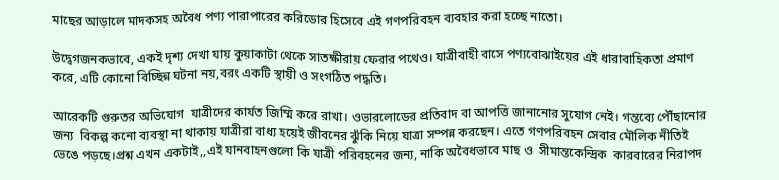মাছের আড়ালে মাদকসহ অবৈধ পণ্য পারাপারের করিডোর হিসেবে এই গণপরিবহন ব্যবহার করা হচ্ছে নাতো।

উদ্বেগজনকভাবে, একই দৃশ্য দেখা যায় কুয়াকাটা থেকে সাতক্ষীরায় ফেরার পথেও। যাত্রীবাহী বাসে পণ্যবোঝাইয়ের এই ধারাবাহিকতা প্রমাণ করে, এটি কোনো বিচ্ছিন্ন ঘটনা নয়,বরং একটি স্থায়ী ও সংগঠিত পদ্ধতি।

আরেকটি গুরুতর অভিযোগ  যাত্রীদের কার্যত জিম্মি করে রাখা। ওভারলোডের প্রতিবাদ বা আপত্তি জানানোর সুযোগ নেই। গন্তব্যে পৌঁছানোর জন্য  বিকল্প কনো ব্যবস্থা না থাকায় যাত্রীরা বাধ্য হয়েই জীবনের ঝুঁকি নিয়ে যাত্রা সম্পন্ন করছেন। এতে গণপরিবহন সেবার মৌলিক নীতিই ভেঙে পড়ছে।প্রশ্ন এখন একটাই,,এই যানবাহনগুলো কি যাত্রী পরিবহনের জন্য, নাকি অবৈধভাবে মাছ ও  সীমান্তকেন্দ্রিক  কারবারের নিরাপদ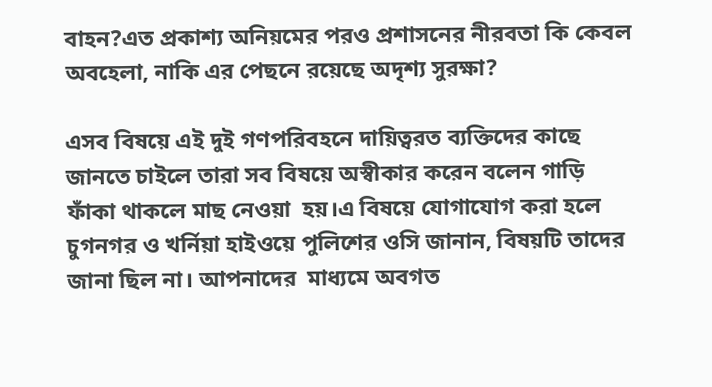বাহন?এত প্রকাশ্য অনিয়মের পরও প্রশাসনের নীরবতা কি কেবল অবহেলা, নাকি এর পেছনে রয়েছে অদৃশ্য সুরক্ষা?

এসব বিষয়ে এই দুই গণপরিবহনে দায়িত্বরত ব্যক্তিদের কাছে জানতে চাইলে তারা সব বিষয়ে অস্বীকার করেন বলেন গাড়ি ফাঁকা থাকলে মাছ নেওয়া  হয়।এ বিষয়ে যোগাযোগ করা হলে চুগনগর ও খর্নিয়া হাইওয়ে পুলিশের ওসি জানান, বিষয়টি তাদের জানা ছিল না। আপনাদের  মাধ্যমে অবগত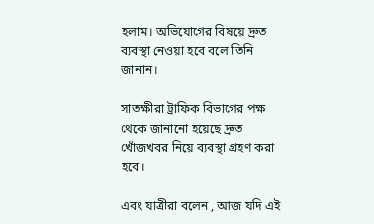হলাম। অভিযোগের বিষয়ে দ্রুত ব্যবস্থা নেওয়া হবে বলে তিনি জানান।

সাতক্ষীরা ট্রাফিক বিভাগের পক্ষ থেকে জানানো হয়েছে দ্রুত খোঁজখবর নিয়ে ব্যবস্থা গ্রহণ করা হবে।

এবং যাত্রীরা বলেন , আজ যদি এই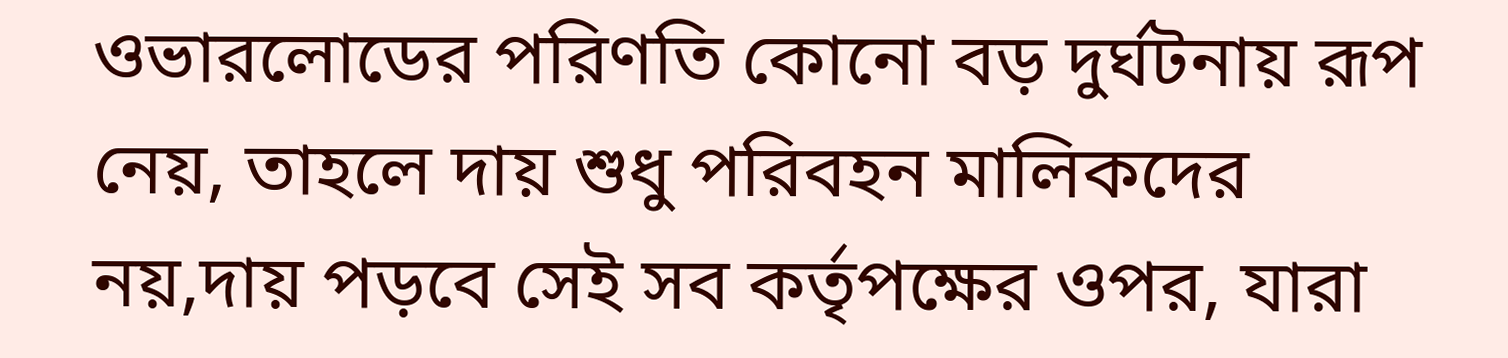ওভারলোডের পরিণতি কোনো বড় দুর্ঘটনায় রূপ নেয়, তাহলে দায় শুধু পরিবহন মালিকদের নয়,দায় পড়বে সেই সব কর্তৃপক্ষের ওপর, যারা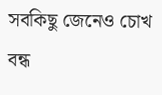সবকিছু জেনেও চোখ বন্ধ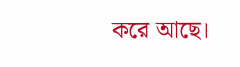করে আছে।